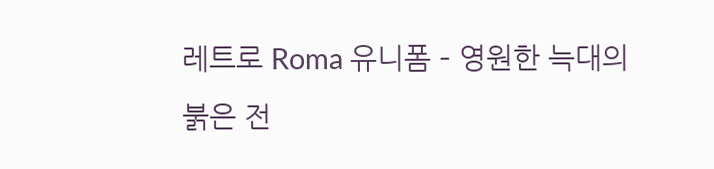레트로 Roma 유니폼 – 영원한 늑대의 붉은 전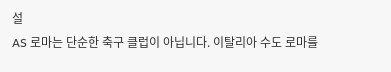설
AS 로마는 단순한 축구 클럽이 아닙니다. 이탈리아 수도 로마를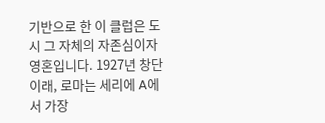기반으로 한 이 클럽은 도시 그 자체의 자존심이자 영혼입니다. 1927년 창단 이래, 로마는 세리에 A에서 가장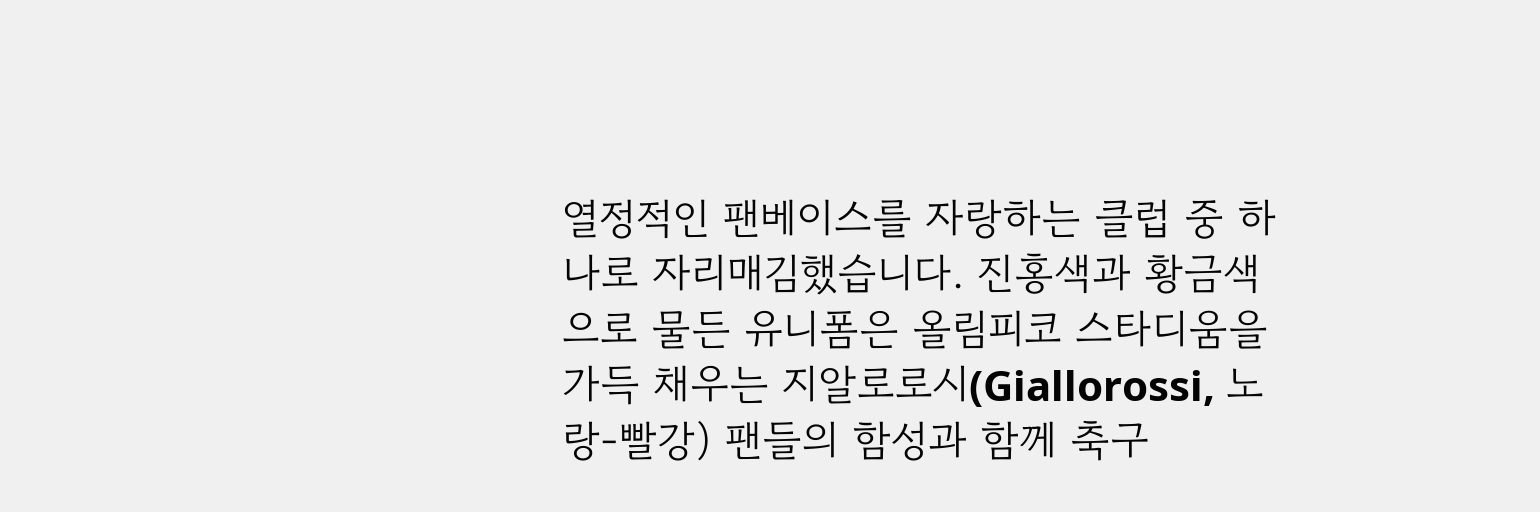열정적인 팬베이스를 자랑하는 클럽 중 하나로 자리매김했습니다. 진홍색과 황금색으로 물든 유니폼은 올림피코 스타디움을 가득 채우는 지알로로시(Giallorossi, 노랑-빨강) 팬들의 함성과 함께 축구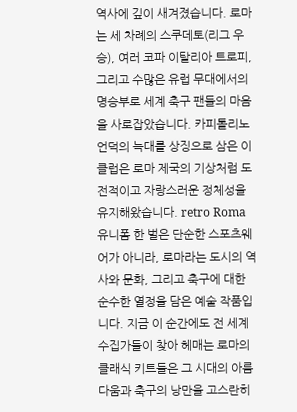역사에 깊이 새겨졌습니다. 로마는 세 차례의 스쿠데토(리그 우승), 여러 코파 이탈리아 트로피, 그리고 수많은 유럽 무대에서의 명승부로 세계 축구 팬들의 마음을 사로잡았습니다. 카피톨리노 언덕의 늑대를 상징으로 삼은 이 클럽은 로마 제국의 기상처럼 도전적이고 자랑스러운 정체성을 유지해왔습니다. retro Roma 유니폼 한 벌은 단순한 스포츠웨어가 아니라, 로마라는 도시의 역사와 문화, 그리고 축구에 대한 순수한 열정을 담은 예술 작품입니다. 지금 이 순간에도 전 세계 수집가들이 찾아 헤매는 로마의 클래식 키트들은 그 시대의 아름다움과 축구의 낭만을 고스란히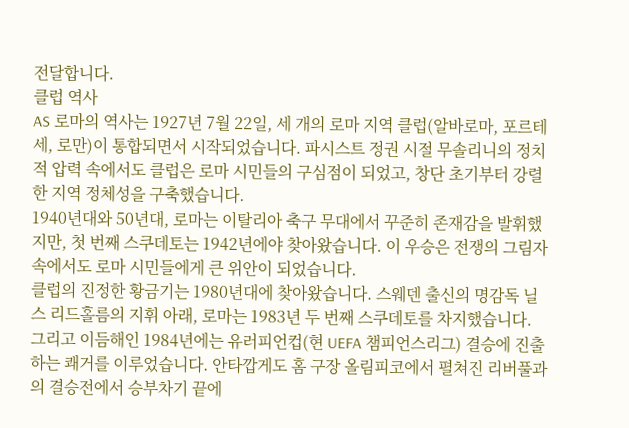전달합니다.
클럽 역사
AS 로마의 역사는 1927년 7월 22일, 세 개의 로마 지역 클럽(알바로마, 포르테세, 로만)이 통합되면서 시작되었습니다. 파시스트 정권 시절 무솔리니의 정치적 압력 속에서도 클럽은 로마 시민들의 구심점이 되었고, 창단 초기부터 강렬한 지역 정체성을 구축했습니다.
1940년대와 50년대, 로마는 이탈리아 축구 무대에서 꾸준히 존재감을 발휘했지만, 첫 번째 스쿠데토는 1942년에야 찾아왔습니다. 이 우승은 전쟁의 그림자 속에서도 로마 시민들에게 큰 위안이 되었습니다.
클럽의 진정한 황금기는 1980년대에 찾아왔습니다. 스웨덴 출신의 명감독 닐스 리드홀름의 지휘 아래, 로마는 1983년 두 번째 스쿠데토를 차지했습니다. 그리고 이듬해인 1984년에는 유러피언컵(현 UEFA 챔피언스리그) 결승에 진출하는 쾌거를 이루었습니다. 안타깝게도 홈 구장 올림피코에서 펼쳐진 리버풀과의 결승전에서 승부차기 끝에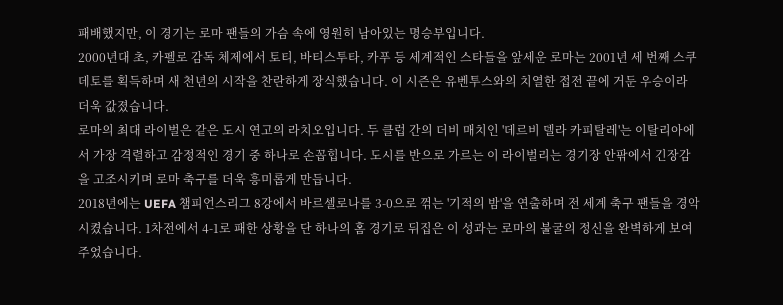패배했지만, 이 경기는 로마 팬들의 가슴 속에 영원히 남아있는 명승부입니다.
2000년대 초, 카펠로 감독 체제에서 토티, 바티스투타, 카푸 등 세계적인 스타들을 앞세운 로마는 2001년 세 번째 스쿠데토를 획득하며 새 천년의 시작을 찬란하게 장식했습니다. 이 시즌은 유벤투스와의 치열한 접전 끝에 거둔 우승이라 더욱 값졌습니다.
로마의 최대 라이벌은 같은 도시 연고의 라치오입니다. 두 클럽 간의 더비 매치인 '데르비 델라 카피탈레'는 이탈리아에서 가장 격렬하고 감정적인 경기 중 하나로 손꼽힙니다. 도시를 반으로 가르는 이 라이벌리는 경기장 안팎에서 긴장감을 고조시키며 로마 축구를 더욱 흥미롭게 만듭니다.
2018년에는 UEFA 챔피언스리그 8강에서 바르셀로나를 3-0으로 꺾는 '기적의 밤'을 연출하며 전 세계 축구 팬들을 경악시켰습니다. 1차전에서 4-1로 패한 상황을 단 하나의 홈 경기로 뒤집은 이 성과는 로마의 불굴의 정신을 완벽하게 보여주었습니다.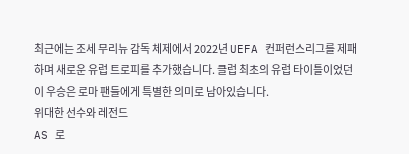최근에는 조세 무리뉴 감독 체제에서 2022년 UEFA 컨퍼런스리그를 제패하며 새로운 유럽 트로피를 추가했습니다. 클럽 최초의 유럽 타이틀이었던 이 우승은 로마 팬들에게 특별한 의미로 남아있습니다.
위대한 선수와 레전드
AS 로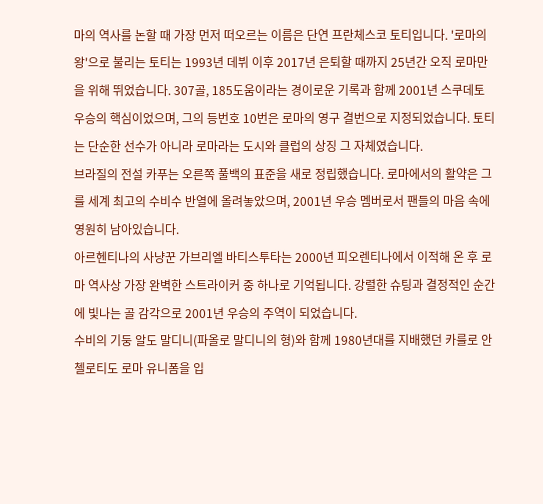마의 역사를 논할 때 가장 먼저 떠오르는 이름은 단연 프란체스코 토티입니다. '로마의 왕'으로 불리는 토티는 1993년 데뷔 이후 2017년 은퇴할 때까지 25년간 오직 로마만을 위해 뛰었습니다. 307골, 185도움이라는 경이로운 기록과 함께 2001년 스쿠데토 우승의 핵심이었으며, 그의 등번호 10번은 로마의 영구 결번으로 지정되었습니다. 토티는 단순한 선수가 아니라 로마라는 도시와 클럽의 상징 그 자체였습니다.
브라질의 전설 카푸는 오른쪽 풀백의 표준을 새로 정립했습니다. 로마에서의 활약은 그를 세계 최고의 수비수 반열에 올려놓았으며, 2001년 우승 멤버로서 팬들의 마음 속에 영원히 남아있습니다.
아르헨티나의 사냥꾼 가브리엘 바티스투타는 2000년 피오렌티나에서 이적해 온 후 로마 역사상 가장 완벽한 스트라이커 중 하나로 기억됩니다. 강렬한 슈팅과 결정적인 순간에 빛나는 골 감각으로 2001년 우승의 주역이 되었습니다.
수비의 기둥 알도 말디니(파올로 말디니의 형)와 함께 1980년대를 지배했던 카를로 안첼로티도 로마 유니폼을 입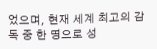었으며, 현재 세계 최고의 감독 중 한 명으로 성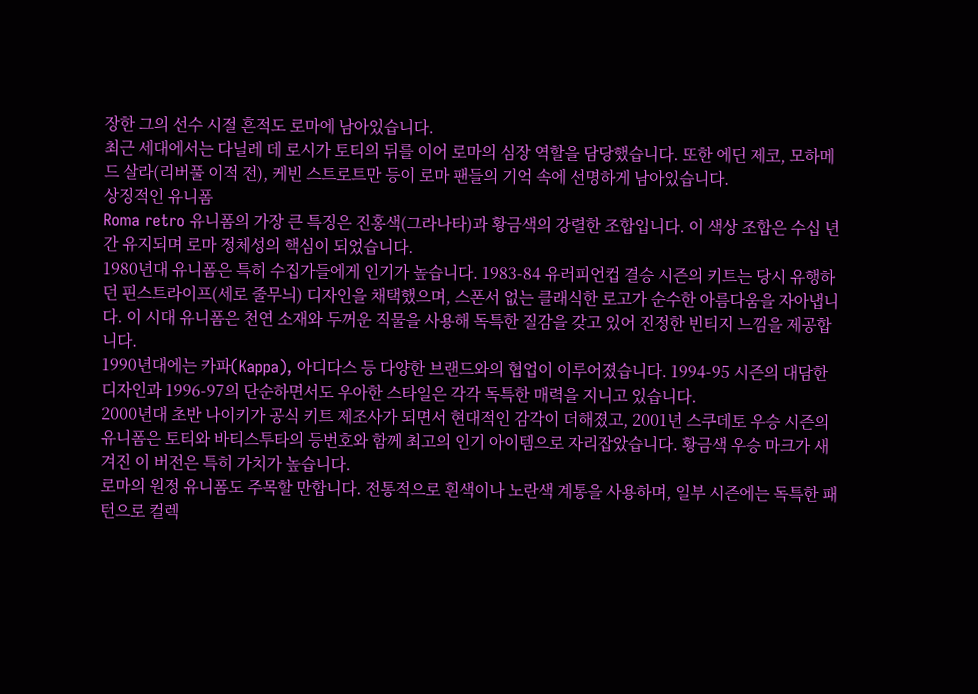장한 그의 선수 시절 흔적도 로마에 남아있습니다.
최근 세대에서는 다닐레 데 로시가 토티의 뒤를 이어 로마의 심장 역할을 담당했습니다. 또한 에딘 제코, 모하메드 살라(리버풀 이적 전), 케빈 스트로트만 등이 로마 팬들의 기억 속에 선명하게 남아있습니다.
상징적인 유니폼
Roma retro 유니폼의 가장 큰 특징은 진홍색(그라나타)과 황금색의 강렬한 조합입니다. 이 색상 조합은 수십 년간 유지되며 로마 정체성의 핵심이 되었습니다.
1980년대 유니폼은 특히 수집가들에게 인기가 높습니다. 1983-84 유러피언컵 결승 시즌의 키트는 당시 유행하던 핀스트라이프(세로 줄무늬) 디자인을 채택했으며, 스폰서 없는 클래식한 로고가 순수한 아름다움을 자아냅니다. 이 시대 유니폼은 천연 소재와 두꺼운 직물을 사용해 독특한 질감을 갖고 있어 진정한 빈티지 느낌을 제공합니다.
1990년대에는 카파(Kappa), 아디다스 등 다양한 브랜드와의 협업이 이루어졌습니다. 1994-95 시즌의 대담한 디자인과 1996-97의 단순하면서도 우아한 스타일은 각각 독특한 매력을 지니고 있습니다.
2000년대 초반 나이키가 공식 키트 제조사가 되면서 현대적인 감각이 더해졌고, 2001년 스쿠데토 우승 시즌의 유니폼은 토티와 바티스투타의 등번호와 함께 최고의 인기 아이템으로 자리잡았습니다. 황금색 우승 마크가 새겨진 이 버전은 특히 가치가 높습니다.
로마의 원정 유니폼도 주목할 만합니다. 전통적으로 흰색이나 노란색 계통을 사용하며, 일부 시즌에는 독특한 패턴으로 컬렉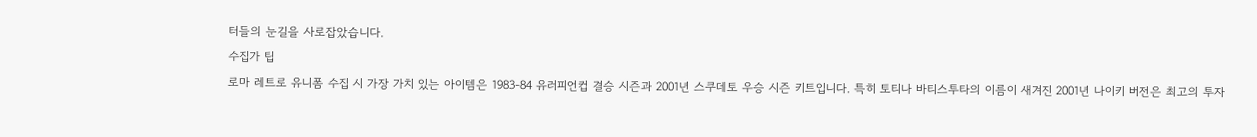터들의 눈길을 사로잡았습니다.
수집가 팁
로마 레트로 유니폼 수집 시 가장 가치 있는 아이템은 1983-84 유러피언컵 결승 시즌과 2001년 스쿠데토 우승 시즌 키트입니다. 특히 토티나 바티스투타의 이름이 새겨진 2001년 나이키 버전은 최고의 투자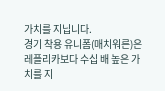가치를 지닙니다.
경기 착용 유니폼(매치워른)은 레플리카보다 수십 배 높은 가치를 지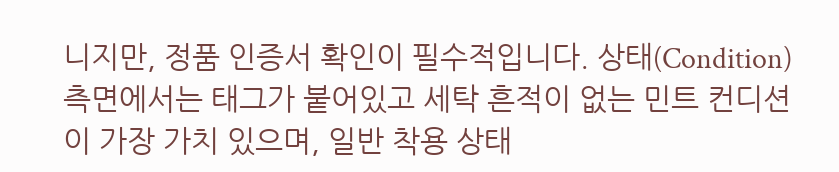니지만, 정품 인증서 확인이 필수적입니다. 상태(Condition) 측면에서는 태그가 붙어있고 세탁 흔적이 없는 민트 컨디션이 가장 가치 있으며, 일반 착용 상태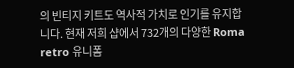의 빈티지 키트도 역사적 가치로 인기를 유지합니다. 현재 저희 샵에서 732개의 다양한 Roma retro 유니폼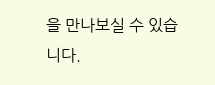을 만나보실 수 있습니다.